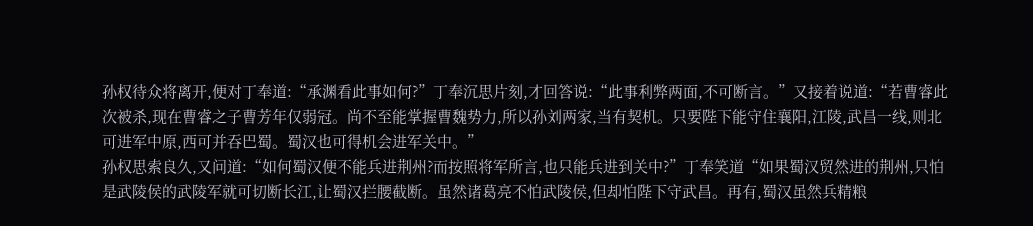孙权待众将离开,便对丁奉道:“承渊看此事如何?”丁奉沉思片刻,才回答说:“此事利弊两面,不可断言。”又接着说道:“若曹睿此次被杀,现在曹睿之子曹芳年仅弱冠。尚不至能掌握曹魏势力,所以孙刘两家,当有契机。只要陛下能守住襄阳,江陵,武昌一线,则北可进军中原,西可并吞巴蜀。蜀汉也可得机会进军关中。”
孙权思索良久,又问道:“如何蜀汉便不能兵进荆州?而按照将军所言,也只能兵进到关中?”丁奉笑道“如果蜀汉贸然进的荆州,只怕是武陵侯的武陵军就可切断长江,让蜀汉拦腰截断。虽然诸葛亮不怕武陵侯,但却怕陛下守武昌。再有,蜀汉虽然兵精粮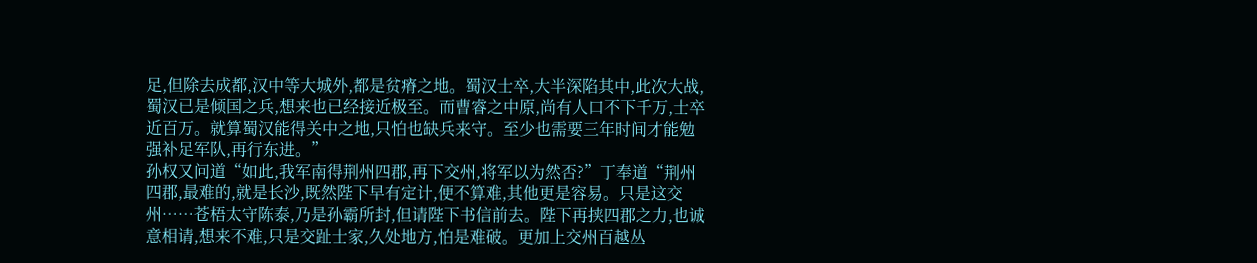足,但除去成都,汉中等大城外,都是贫瘠之地。蜀汉士卒,大半深陷其中,此次大战,蜀汉已是倾国之兵,想来也已经接近极至。而曹睿之中原,尚有人口不下千万,士卒近百万。就算蜀汉能得关中之地,只怕也缺兵来守。至少也需要三年时间才能勉强补足军队,再行东进。”
孙权又问道“如此,我军南得荆州四郡,再下交州,将军以为然否?”丁奉道“荆州四郡,最难的,就是长沙,既然陛下早有定计,便不算难,其他更是容易。只是这交州……苍梧太守陈泰,乃是孙霸所封,但请陛下书信前去。陛下再挟四郡之力,也诚意相请,想来不难,只是交趾士家,久处地方,怕是难破。更加上交州百越丛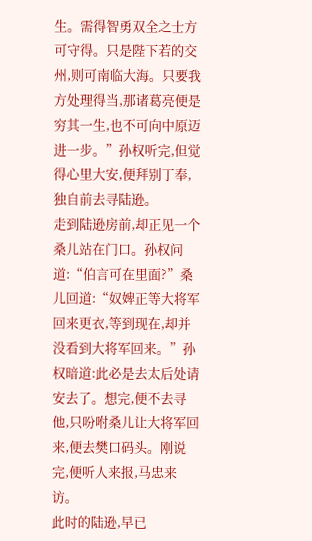生。需得智勇双全之士方可守得。只是陛下若的交州,则可南临大海。只要我方处理得当,那诸葛亮便是穷其一生,也不可向中原迈进一步。”孙权听完,但觉得心里大安,便拜别丁奉,独自前去寻陆逊。
走到陆逊房前,却正见一个桑儿站在门口。孙权问道:“伯言可在里面?”桑儿回道:“奴婢正等大将军回来更衣,等到现在,却并没看到大将军回来。”孙权暗道:此必是去太后处请安去了。想完,便不去寻他,只吩咐桑儿让大将军回来,便去樊口码头。刚说完,便听人来报,马忠来访。
此时的陆逊,早已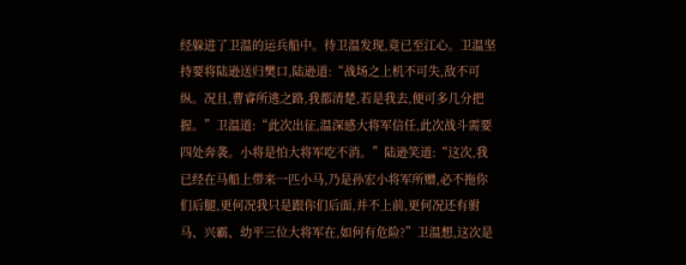经躲进了卫温的运兵船中。待卫温发现,竟已至江心。卫温坚持要将陆逊送归樊口,陆逊道:“战场之上机不可失,敌不可纵。况且,曹睿所逃之路,我都清楚,若是我去,便可多几分把握。”卫温道:“此次出征,温深感大将军信任,此次战斗需要四处奔袭。小将是怕大将军吃不消。”陆逊笑道:“这次,我已经在马船上带来一匹小马,乃是孙宏小将军所赠,必不拖你们后腿,更何况我只是跟你们后面,并不上前,更何况还有驸马、兴霸、幼平三位大将军在,如何有危险?”卫温想,这次是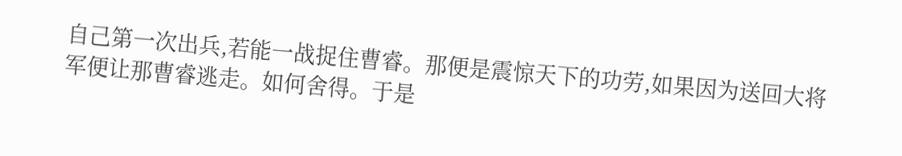自己第一次出兵,若能一战捉住曹睿。那便是震惊天下的功劳,如果因为送回大将军便让那曹睿逃走。如何舍得。于是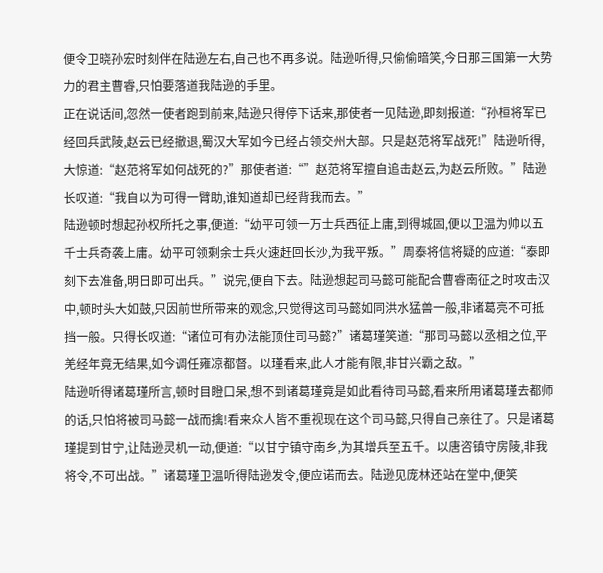便令卫晓孙宏时刻伴在陆逊左右,自己也不再多说。陆逊听得,只偷偷暗笑,今日那三国第一大势力的君主曹睿,只怕要落道我陆逊的手里。
正在说话间,忽然一使者跑到前来,陆逊只得停下话来,那使者一见陆逊,即刻报道:“孙桓将军已经回兵武陵,赵云已经撤退,蜀汉大军如今已经占领交州大部。只是赵范将军战死!”陆逊听得,大惊道:“赵范将军如何战死的?”那使者道:“”赵范将军擅自追击赵云,为赵云所败。”陆逊长叹道:“我自以为可得一臂助,谁知道却已经背我而去。”
陆逊顿时想起孙权所托之事,便道:“幼平可领一万士兵西征上庸,到得城固,便以卫温为帅以五千士兵奇袭上庸。幼平可领剩余士兵火速赶回长沙,为我平叛。”周泰将信将疑的应道:“泰即刻下去准备,明日即可出兵。”说完,便自下去。陆逊想起司马懿可能配合曹睿南征之时攻击汉中,顿时头大如鼓,只因前世所带来的观念,只觉得这司马懿如同洪水猛兽一般,非诸葛亮不可抵挡一般。只得长叹道:“诸位可有办法能顶住司马懿?”诸葛瑾笑道:“那司马懿以丞相之位,平羌经年竟无结果,如今调任雍凉都督。以瑾看来,此人才能有限,非甘兴霸之敌。”
陆逊听得诸葛瑾所言,顿时目瞪口呆,想不到诸葛瑾竟是如此看待司马懿,看来所用诸葛瑾去都师的话,只怕将被司马懿一战而擒!看来众人皆不重视现在这个司马懿,只得自己亲往了。只是诸葛瑾提到甘宁,让陆逊灵机一动,便道:“以甘宁镇守南乡,为其增兵至五千。以唐咨镇守房陵,非我将令,不可出战。”诸葛瑾卫温听得陆逊发令,便应诺而去。陆逊见庞林还站在堂中,便笑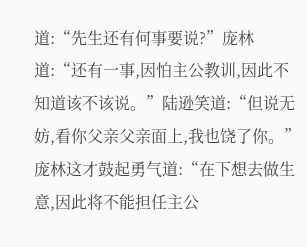道:“先生还有何事要说?”庞林道:“还有一事,因怕主公教训,因此不知道该不该说。”陆逊笑道:“但说无妨,看你父亲父亲面上,我也饶了你。”庞林这才鼓起勇气道:“在下想去做生意,因此将不能担任主公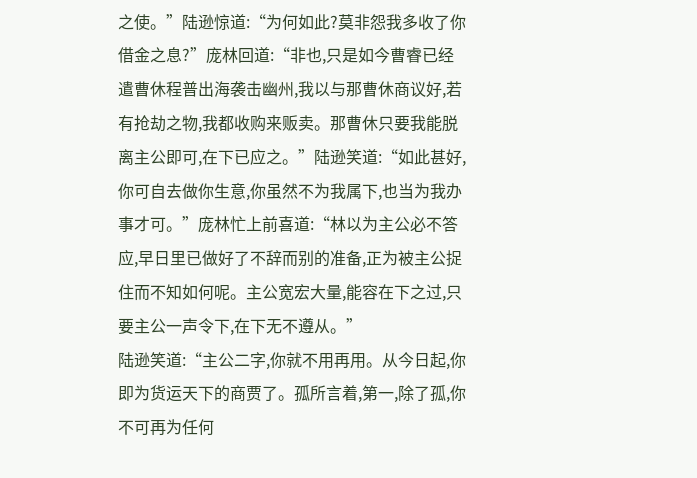之使。”陆逊惊道:“为何如此?莫非怨我多收了你借金之息?”庞林回道:“非也,只是如今曹睿已经遣曹休程普出海袭击幽州,我以与那曹休商议好,若有抢劫之物,我都收购来贩卖。那曹休只要我能脱离主公即可,在下已应之。”陆逊笑道:“如此甚好,你可自去做你生意,你虽然不为我属下,也当为我办事才可。”庞林忙上前喜道:“林以为主公必不答应,早日里已做好了不辞而别的准备,正为被主公捉住而不知如何呢。主公宽宏大量,能容在下之过,只要主公一声令下,在下无不遵从。”
陆逊笑道:“主公二字,你就不用再用。从今日起,你即为货运天下的商贾了。孤所言着,第一,除了孤,你不可再为任何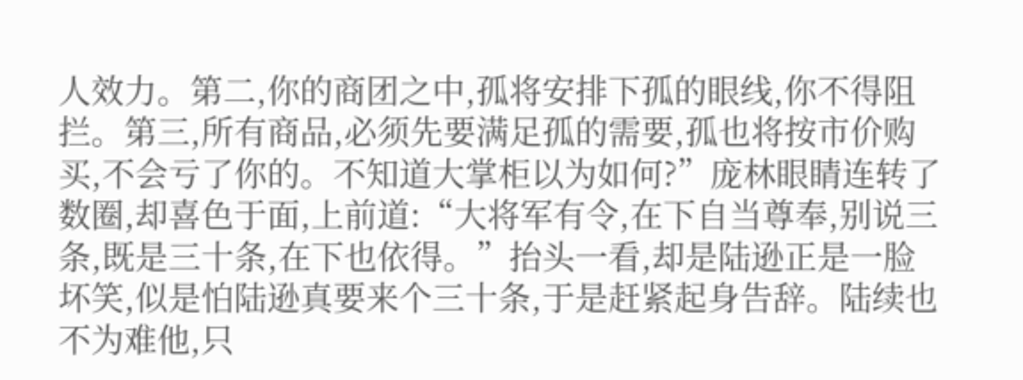人效力。第二,你的商团之中,孤将安排下孤的眼线,你不得阻拦。第三,所有商品,必须先要满足孤的需要,孤也将按市价购买,不会亏了你的。不知道大掌柜以为如何?”庞林眼睛连转了数圈,却喜色于面,上前道:“大将军有令,在下自当尊奉,别说三条,既是三十条,在下也依得。”抬头一看,却是陆逊正是一脸坏笑,似是怕陆逊真要来个三十条,于是赶紧起身告辞。陆续也不为难他,只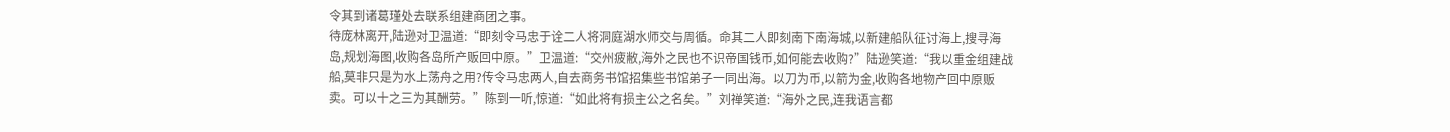令其到诸葛瑾处去联系组建商团之事。
待庞林离开,陆逊对卫温道:“即刻令马忠于诠二人将洞庭湖水师交与周循。命其二人即刻南下南海城,以新建船队征讨海上,搜寻海岛,规划海图,收购各岛所产贩回中原。”卫温道:“交州疲敝,海外之民也不识帝国钱币,如何能去收购?”陆逊笑道:“我以重金组建战船,莫非只是为水上荡舟之用?传令马忠两人,自去商务书馆招集些书馆弟子一同出海。以刀为币,以箭为金,收购各地物产回中原贩卖。可以十之三为其酬劳。”陈到一听,惊道:“如此将有损主公之名矣。”刘禅笑道:“海外之民,连我语言都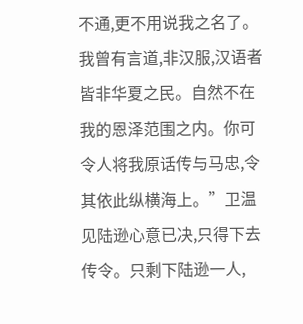不通,更不用说我之名了。我曾有言道,非汉服,汉语者皆非华夏之民。自然不在我的恩泽范围之内。你可令人将我原话传与马忠,令其依此纵横海上。”卫温见陆逊心意已决,只得下去传令。只剩下陆逊一人,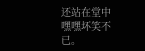还站在堂中嘿嘿坏笑不已。